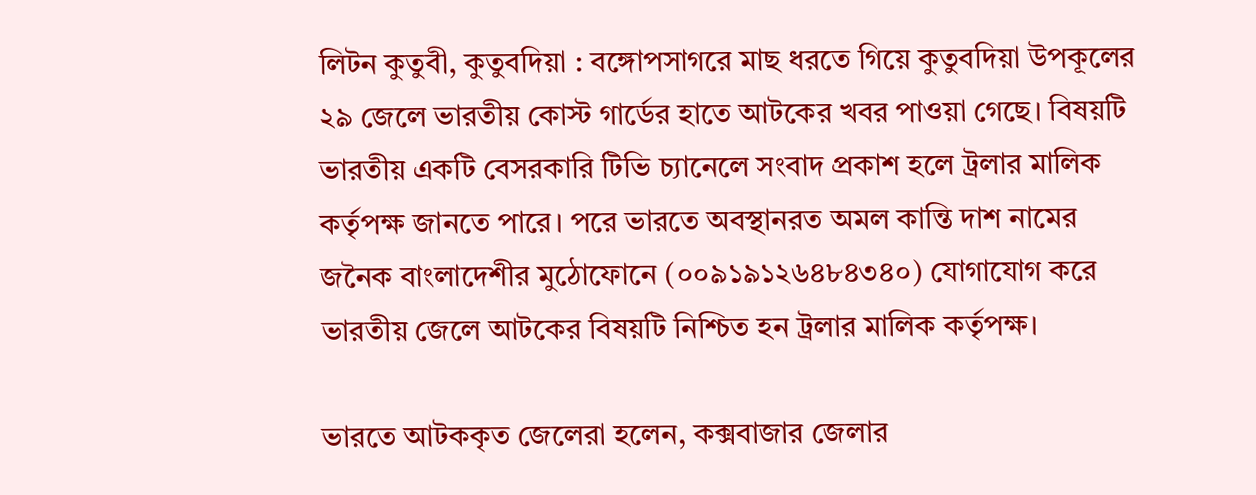লিটন কুতুবী, কুতুবদিয়া : বঙ্গোপসাগরে মাছ ধরতে গিয়ে কুতুবদিয়া উপকূলের ২৯ জেলে ভারতীয় কোস্ট গার্ডের হাতে আটকের খবর পাওয়া গেছে। বিষয়টি ভারতীয় একটি বেসরকারি টিভি চ্যানেলে সংবাদ প্রকাশ হলে ট্রলার মালিক কর্তৃপক্ষ জানতে পারে। পরে ভারতে অবস্থানরত অমল কান্তি দাশ নামের জনৈক বাংলাদেশীর মুঠোফোনে (০০৯১৯১২৬৪৮৪৩৪০) যোগাযোগ করে ভারতীয় জেলে আটকের বিষয়টি নিশ্চিত হন ট্রলার মালিক কর্তৃপক্ষ।

ভারতে আটককৃত জেলেরা হলেন, কক্সবাজার জেলার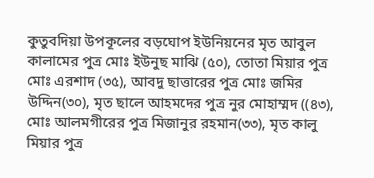কুতুবদিয়া উপকূলের বড়ঘোপ ইউনিয়নের মৃত আবুল কালামের পুত্র মোঃ ইউনুছ মাঝি (৫০), তোতা মিয়ার পুত্র মোঃ এরশাদ (৩৫), আবদু ছাত্তারের পুত্র মোঃ জমির উদ্দিন(৩০), মৃত ছালে আহমদের পুত্র নুর মোহাম্মদ ((৪৩), মোঃ আলমগীরের পুত্র মিজানুর রহমান(৩৩), মৃত কালু মিয়ার পুত্র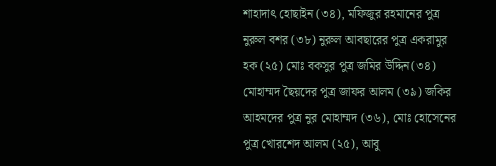শাহাদাৎ হোছাইন (৩৪), মফিজুর রহমানের পুত্র নুরুল বশর (৩৮) নুরুল আবছারের পুত্র একরামুর হক (২৫) মোঃ বকসুর পুত্র জমির উদ্দিন(৩৪) মোহাম্মদ ছৈয়দের পুত্র জাফর আলম (৩৯) জকির আহমদের পুত্র নুর মোহাম্মদ (৩৬), মোঃ হোসেনের পুত্র খোরশেদ আলম (২৫), আবু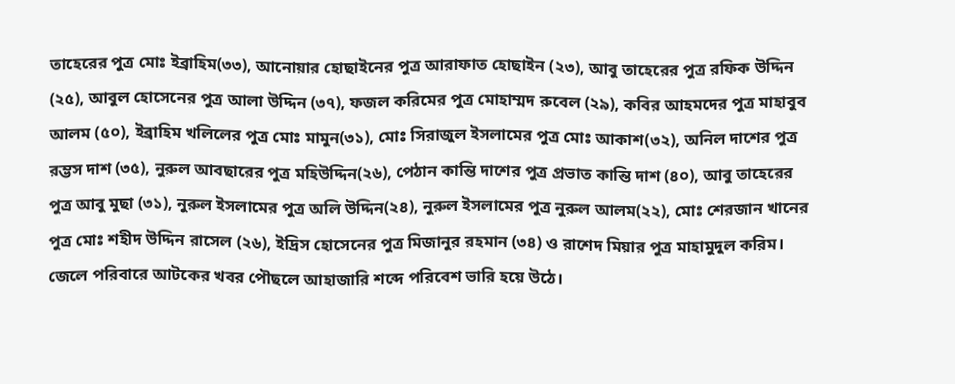তাহেরের পুত্র মোঃ ইব্রাহিম(৩৩), আনোয়ার হোছাইনের পুত্র আরাফাত হোছাইন (২৩), আবু তাহেরের পুত্র রফিক উদ্দিন (২৫), আবুল হোসেনের পুত্র আলা উদ্দিন (৩৭), ফজল করিমের পুত্র মোহাম্মদ রুবেল (২৯), কবির আহমদের পুত্র মাহাবুব আলম (৫০), ইব্রাহিম খলিলের পুত্র মোঃ মামুন(৩১), মোঃ সিরাজুল ইসলামের পুত্র মোঃ আকাশ(৩২), অনিল দাশের পুত্র রম্ভস দাশ (৩৫), নুরুল আবছারের পুত্র মহিউদ্দিন(২৬), পেঠান কান্তি দাশের পুত্র প্রভাত কান্তি দাশ (৪০), আবু তাহেরের পুত্র আবু মুছা (৩১), নুরুল ইসলামের পুত্র অলি উদ্দিন(২৪), নুরুল ইসলামের পুত্র নুরুল আলম(২২), মোঃ শেরজান খানের পুত্র মোঃ শহীদ উদ্দিন রাসেল (২৬), ইদ্রিস হোসেনের পুত্র মিজানুর রহমান (৩৪) ও রাশেদ মিয়ার পুত্র মাহামুদুল করিম। জেলে পরিবারে আটকের খবর পৌছলে আহাজারি শব্দে পরিবেশ ভারি হয়ে উঠে।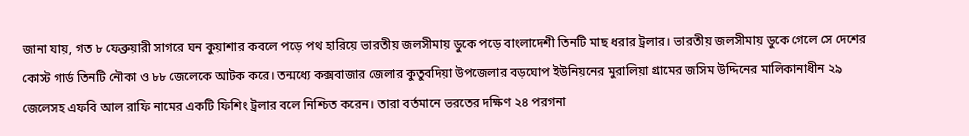জানা যায়, গত ৮ ফেব্রুয়ারী সাগরে ঘন কুয়াশার কবলে পড়ে পথ হারিয়ে ভারতীয় জলসীমায় ডুকে পড়ে বাংলাদেশী তিনটি মাছ ধরার ট্রলার। ভারতীয় জলসীমায় ডুকে গেলে সে দেশের কোস্ট গার্ড তিনটি নৌকা ও ৮৮ জেলেকে আটক করে। তন্মধ্যে কক্সবাজার জেলার কুতুবদিয়া উপজেলার বড়ঘোপ ইউনিয়নের মুরালিয়া গ্রামের জসিম উদ্দিনের মালিকানাধীন ২৯ জেলেসহ এফবি আল রাফি নামের একটি ফিশিং ট্রলার বলে নিশ্চিত করেন। তারা বর্তমানে ভরতের দক্ষিণ ২৪ পরগনা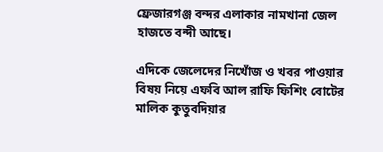ফ্রেজারগঞ্জ বন্দর এলাকার নামখানা জেল হাজতে বন্দী আছে।

এদিকে জেলেদের নিখোঁজ ও খবর পাওয়ার বিষয় নিয়ে এফবি আল রাফি ফিশিং বোটের মালিক কুতুবদিয়ার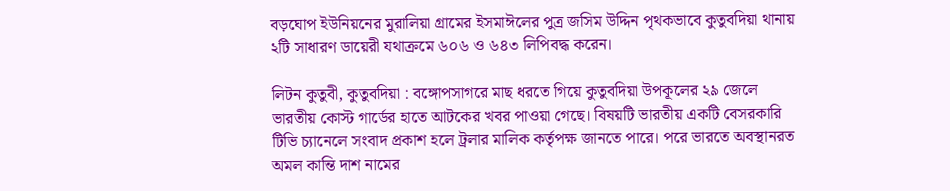বড়ঘোপ ইউনিয়নের মুরালিয়া গ্রামের ইসমাঈলের পুত্র জসিম উদ্দিন পৃথকভাবে কুতুবদিয়া থানায় ২টি সাধারণ ডায়েরী যথাক্রমে ৬০৬ ও ৬৪৩ লিপিবদ্ধ করেন।

লিটন কুতুবী, কুতুবদিয়া : বঙ্গোপসাগরে মাছ ধরতে গিয়ে কুতুবদিয়া উপকূলের ২৯ জেলে ভারতীয় কোস্ট গার্ডের হাতে আটকের খবর পাওয়া গেছে। বিষয়টি ভারতীয় একটি বেসরকারি টিভি চ্যানেলে সংবাদ প্রকাশ হলে ট্রলার মালিক কর্তৃপক্ষ জানতে পারে। পরে ভারতে অবস্থানরত অমল কান্তি দাশ নামের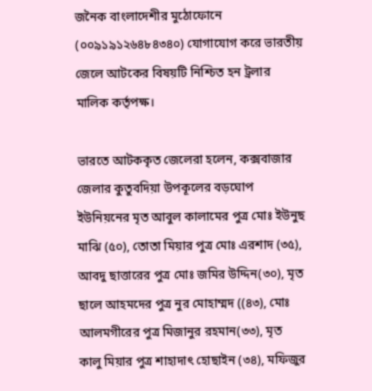জনৈক বাংলাদেশীর মুঠোফোনে (০০৯১৯১২৬৪৮৪৩৪০) যোগাযোগ করে ভারতীয় জেলে আটকের বিষয়টি নিশ্চিত হন ট্রলার মালিক কর্তৃপক্ষ।

ভারতে আটককৃত জেলেরা হলেন, কক্সবাজার জেলার কুতুবদিয়া উপকূলের বড়ঘোপ ইউনিয়নের মৃত আবুল কালামের পুত্র মোঃ ইউনুছ মাঝি (৫০), তোতা মিয়ার পুত্র মোঃ এরশাদ (৩৫), আবদু ছাত্তারের পুত্র মোঃ জমির উদ্দিন(৩০), মৃত ছালে আহমদের পুত্র নুর মোহাম্মদ ((৪৩), মোঃ আলমগীরের পুত্র মিজানুর রহমান(৩৩), মৃত কালু মিয়ার পুত্র শাহাদাৎ হোছাইন (৩৪), মফিজুর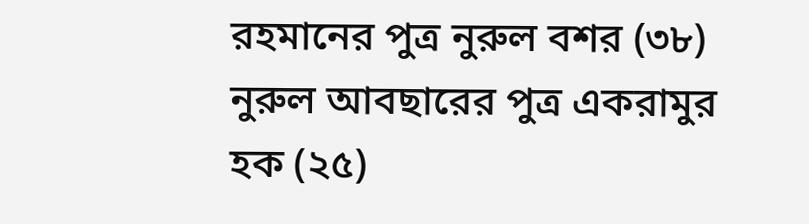রহমানের পুত্র নুরুল বশর (৩৮) নুরুল আবছারের পুত্র একরামুর হক (২৫)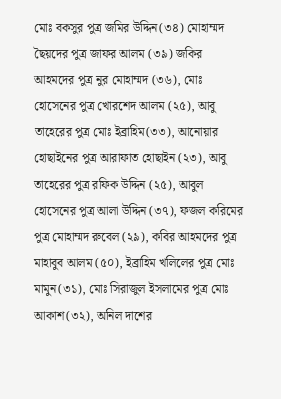মোঃ বকসুর পুত্র জমির উদ্দিন(৩৪) মোহাম্মদ ছৈয়দের পুত্র জাফর আলম (৩৯) জকির আহমদের পুত্র নুর মোহাম্মদ (৩৬), মোঃ হোসেনের পুত্র খোরশেদ আলম (২৫), আবু তাহেরের পুত্র মোঃ ইব্রাহিম(৩৩), আনোয়ার হোছাইনের পুত্র আরাফাত হোছাইন (২৩), আবু তাহেরের পুত্র রফিক উদ্দিন (২৫), আবুল হোসেনের পুত্র আলা উদ্দিন (৩৭), ফজল করিমের পুত্র মোহাম্মদ রুবেল (২৯), কবির আহমদের পুত্র মাহাবুব আলম (৫০), ইব্রাহিম খলিলের পুত্র মোঃ মামুন(৩১), মোঃ সিরাজুল ইসলামের পুত্র মোঃ আকাশ(৩২), অনিল দাশের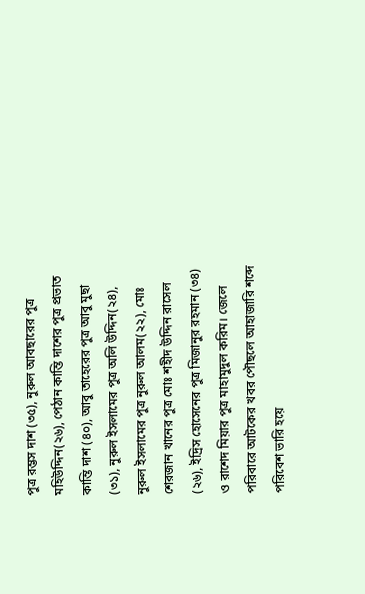পুত্র রম্ভস দাশ (৩৫), নুরুল আবছারের পুত্র মহিউদ্দিন(২৬), পেঠান কান্তি দাশের পুত্র প্রভাত কান্তি দাশ (৪০), আবু তাহেরের পুত্র আবু মুছা (৩১), নুরুল ইসলামের পুত্র অলি উদ্দিন(২৪), নুরুল ইসলামের পুত্র নুরুল আলম(২২), মোঃ শেরজান খানের পুত্র মোঃ শহীদ উদ্দিন রাসেল (২৬), ইদ্রিস হোসেনের পুত্র মিজানুর রহমান (৩৪) ও রাশেদ মিয়ার পুত্র মাহামুদুল করিম। জেলে পরিবারে আটকের খবর পৌছলে আহাজারি শব্দে পরিবেশ ভারি হয়ে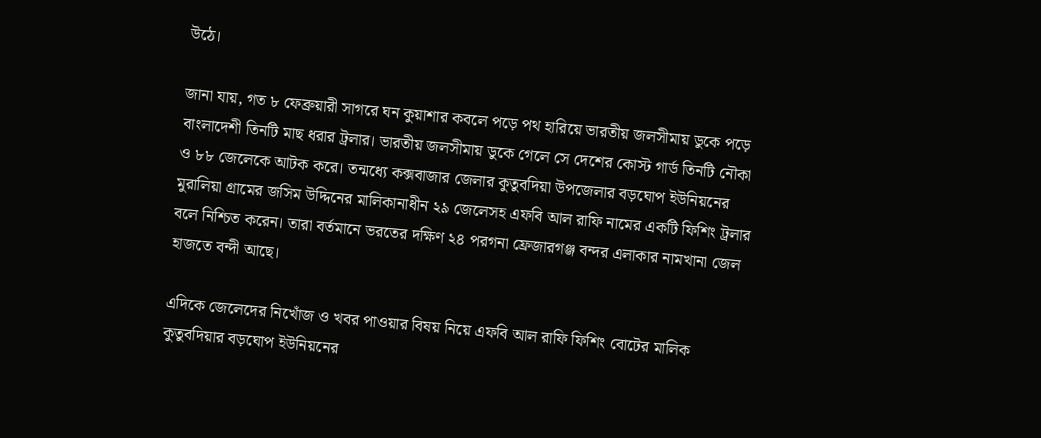উঠে।

জানা যায়, গত ৮ ফেব্রুয়ারী সাগরে ঘন কুয়াশার কবলে পড়ে পথ হারিয়ে ভারতীয় জলসীমায় ডুকে পড়ে বাংলাদেশী তিনটি মাছ ধরার ট্রলার। ভারতীয় জলসীমায় ডুকে গেলে সে দেশের কোস্ট গার্ড তিনটি নৌকা ও ৮৮ জেলেকে আটক করে। তন্মধ্যে কক্সবাজার জেলার কুতুবদিয়া উপজেলার বড়ঘোপ ইউনিয়নের মুরালিয়া গ্রামের জসিম উদ্দিনের মালিকানাধীন ২৯ জেলেসহ এফবি আল রাফি নামের একটি ফিশিং ট্রলার বলে নিশ্চিত করেন। তারা বর্তমানে ভরতের দক্ষিণ ২৪ পরগনা ফ্রেজারগঞ্জ বন্দর এলাকার নামখানা জেল হাজতে বন্দী আছে।

এদিকে জেলেদের নিখোঁজ ও খবর পাওয়ার বিষয় নিয়ে এফবি আল রাফি ফিশিং বোটের মালিক কুতুবদিয়ার বড়ঘোপ ইউনিয়নের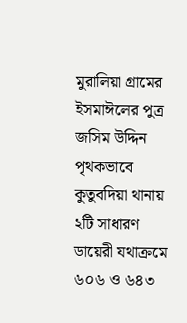মুরালিয়া গ্রামের ইসমাঈলের পুত্র জসিম উদ্দিন পৃথকভাবে কুতুবদিয়া থানায় ২টি সাধারণ ডায়েরী যথাক্রমে ৬০৬ ও ৬৪৩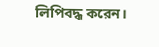লিপিবদ্ধ করেন।